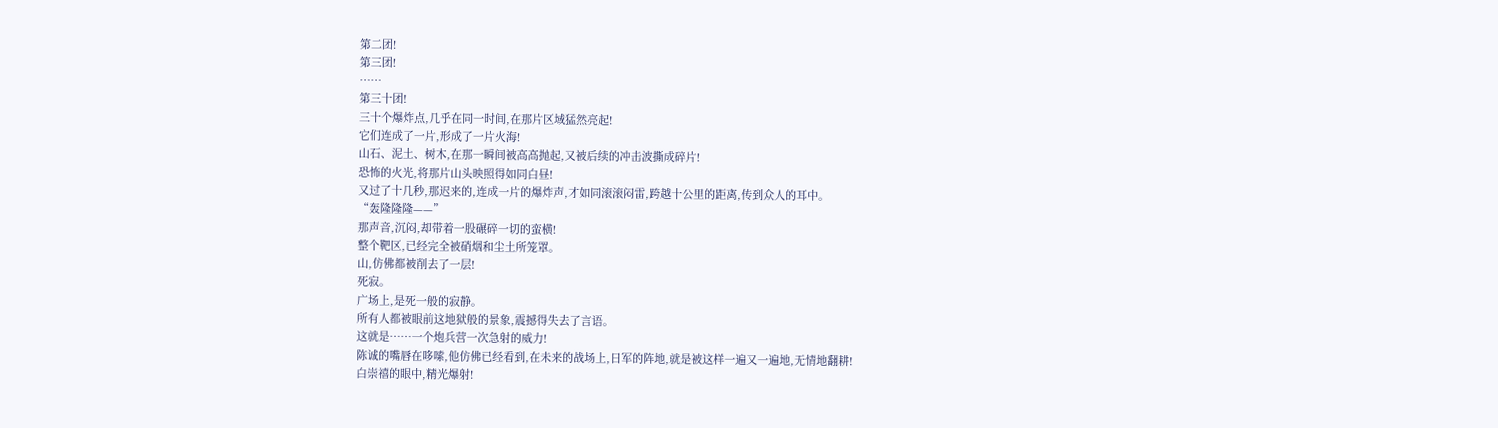第二团!
第三团!
……
第三十团!
三十个爆炸点,几乎在同一时间,在那片区域猛然亮起!
它们连成了一片,形成了一片火海!
山石、泥土、树木,在那一瞬间被高高抛起,又被后续的冲击波撕成碎片!
恐怖的火光,将那片山头映照得如同白昼!
又过了十几秒,那迟来的,连成一片的爆炸声,才如同滚滚闷雷,跨越十公里的距离,传到众人的耳中。
“轰隆隆隆——”
那声音,沉闷,却带着一股碾碎一切的蛮横!
整个靶区,已经完全被硝烟和尘土所笼罩。
山,仿佛都被削去了一层!
死寂。
广场上,是死一般的寂静。
所有人都被眼前这地狱般的景象,震撼得失去了言语。
这就是……一个炮兵营一次急射的威力!
陈诚的嘴唇在哆嗦,他仿佛已经看到,在未来的战场上,日军的阵地,就是被这样一遍又一遍地,无情地翻耕!
白崇禧的眼中,精光爆射!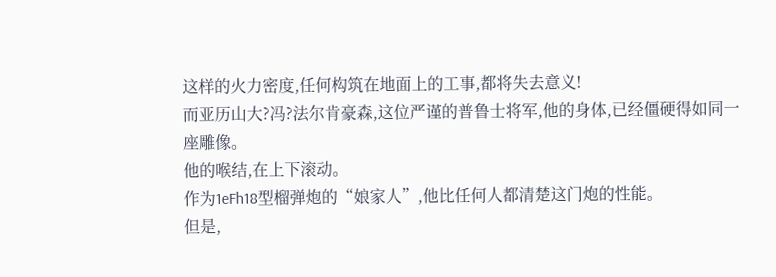这样的火力密度,任何构筑在地面上的工事,都将失去意义!
而亚历山大?冯?法尔肯豪森,这位严谨的普鲁士将军,他的身体,已经僵硬得如同一座雕像。
他的喉结,在上下滚动。
作为1eFh18型榴弹炮的“娘家人”,他比任何人都清楚这门炮的性能。
但是,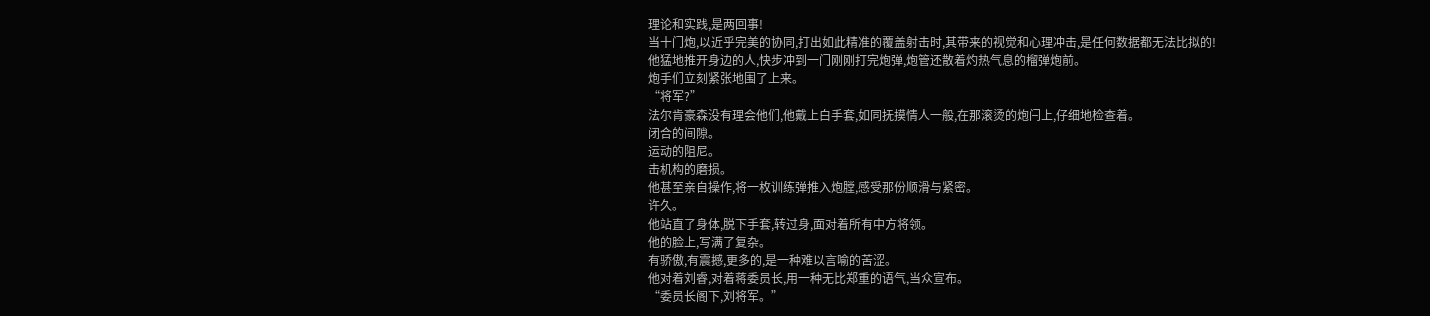理论和实践,是两回事!
当十门炮,以近乎完美的协同,打出如此精准的覆盖射击时,其带来的视觉和心理冲击,是任何数据都无法比拟的!
他猛地推开身边的人,快步冲到一门刚刚打完炮弹,炮管还散着灼热气息的榴弹炮前。
炮手们立刻紧张地围了上来。
“将军?”
法尔肯豪森没有理会他们,他戴上白手套,如同抚摸情人一般,在那滚烫的炮闩上,仔细地检查着。
闭合的间隙。
运动的阻尼。
击机构的磨损。
他甚至亲自操作,将一枚训练弹推入炮膛,感受那份顺滑与紧密。
许久。
他站直了身体,脱下手套,转过身,面对着所有中方将领。
他的脸上,写满了复杂。
有骄傲,有震撼,更多的,是一种难以言喻的苦涩。
他对着刘睿,对着蒋委员长,用一种无比郑重的语气,当众宣布。
“委员长阁下,刘将军。”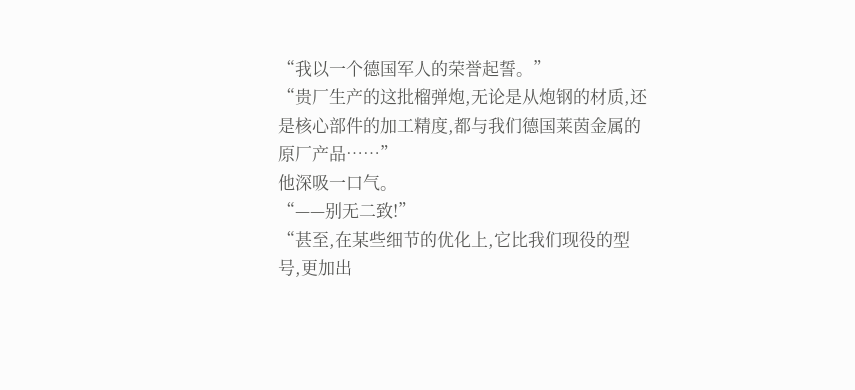“我以一个德国军人的荣誉起誓。”
“贵厂生产的这批榴弹炮,无论是从炮钢的材质,还是核心部件的加工精度,都与我们德国莱茵金属的原厂产品……”
他深吸一口气。
“——别无二致!”
“甚至,在某些细节的优化上,它比我们现役的型号,更加出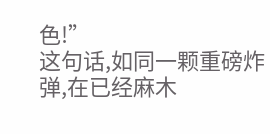色!”
这句话,如同一颗重磅炸弹,在已经麻木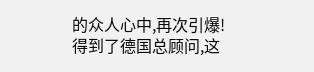的众人心中,再次引爆!
得到了德国总顾问,这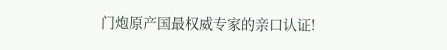门炮原产国最权威专家的亲口认证!